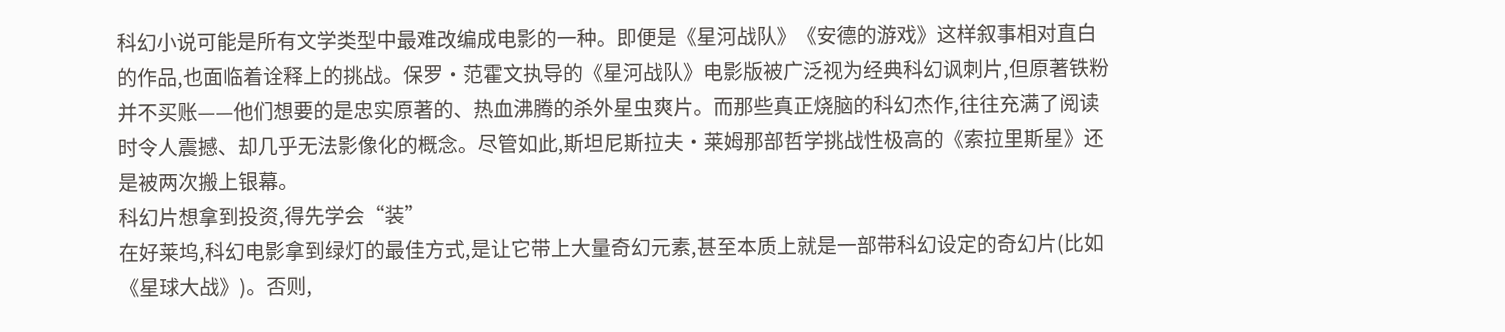科幻小说可能是所有文学类型中最难改编成电影的一种。即便是《星河战队》《安德的游戏》这样叙事相对直白的作品,也面临着诠释上的挑战。保罗·范霍文执导的《星河战队》电影版被广泛视为经典科幻讽刺片,但原著铁粉并不买账——他们想要的是忠实原著的、热血沸腾的杀外星虫爽片。而那些真正烧脑的科幻杰作,往往充满了阅读时令人震撼、却几乎无法影像化的概念。尽管如此,斯坦尼斯拉夫·莱姆那部哲学挑战性极高的《索拉里斯星》还是被两次搬上银幕。
科幻片想拿到投资,得先学会“装”
在好莱坞,科幻电影拿到绿灯的最佳方式,是让它带上大量奇幻元素,甚至本质上就是一部带科幻设定的奇幻片(比如《星球大战》)。否则,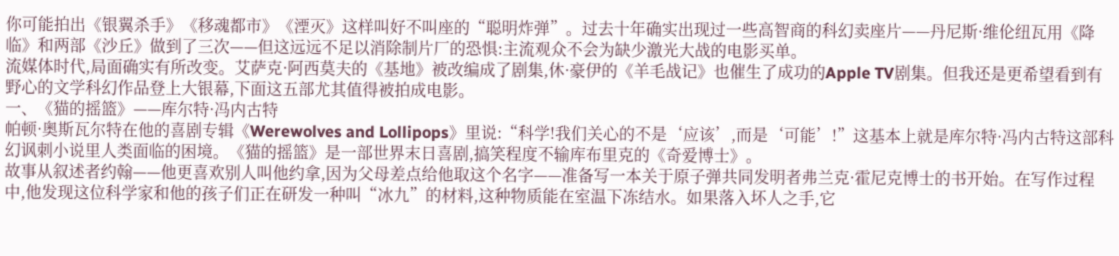你可能拍出《银翼杀手》《移魂都市》《湮灭》这样叫好不叫座的“聪明炸弹”。过去十年确实出现过一些高智商的科幻卖座片——丹尼斯·维伦纽瓦用《降临》和两部《沙丘》做到了三次——但这远远不足以消除制片厂的恐惧:主流观众不会为缺少激光大战的电影买单。
流媒体时代,局面确实有所改变。艾萨克·阿西莫夫的《基地》被改编成了剧集,休·豪伊的《羊毛战记》也催生了成功的Apple TV剧集。但我还是更希望看到有野心的文学科幻作品登上大银幕,下面这五部尤其值得被拍成电影。
一、《猫的摇篮》——库尔特·冯内古特
帕顿·奥斯瓦尔特在他的喜剧专辑《Werewolves and Lollipops》里说:“科学!我们关心的不是‘应该’,而是‘可能’!”这基本上就是库尔特·冯内古特这部科幻讽刺小说里人类面临的困境。《猫的摇篮》是一部世界末日喜剧,搞笑程度不输库布里克的《奇爱博士》。
故事从叙述者约翰——他更喜欢别人叫他约拿,因为父母差点给他取这个名字——准备写一本关于原子弹共同发明者弗兰克·霍尼克博士的书开始。在写作过程中,他发现这位科学家和他的孩子们正在研发一种叫“冰九”的材料,这种物质能在室温下冻结水。如果落入坏人之手,它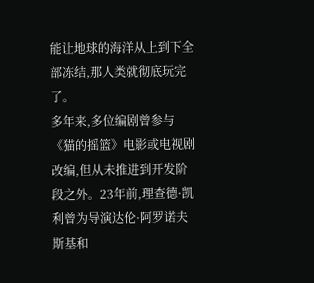能让地球的海洋从上到下全部冻结,那人类就彻底玩完了。
多年来,多位编剧曾参与《猫的摇篮》电影或电视剧改编,但从未推进到开发阶段之外。23年前,理查德·凯利曾为导演达伦·阿罗诺夫斯基和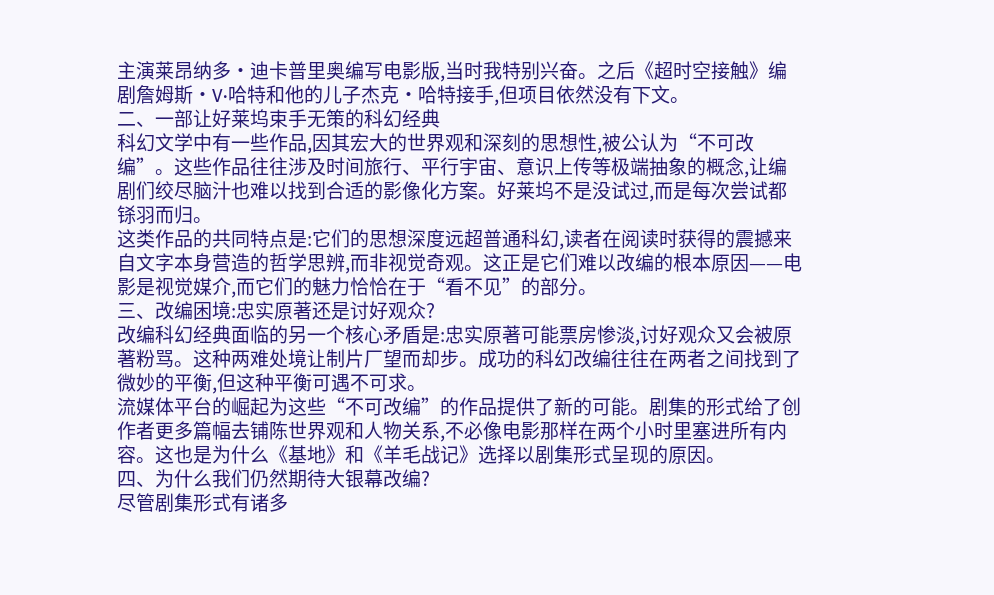主演莱昂纳多·迪卡普里奥编写电影版,当时我特别兴奋。之后《超时空接触》编剧詹姆斯·V·哈特和他的儿子杰克·哈特接手,但项目依然没有下文。
二、一部让好莱坞束手无策的科幻经典
科幻文学中有一些作品,因其宏大的世界观和深刻的思想性,被公认为“不可改编”。这些作品往往涉及时间旅行、平行宇宙、意识上传等极端抽象的概念,让编剧们绞尽脑汁也难以找到合适的影像化方案。好莱坞不是没试过,而是每次尝试都铩羽而归。
这类作品的共同特点是:它们的思想深度远超普通科幻,读者在阅读时获得的震撼来自文字本身营造的哲学思辨,而非视觉奇观。这正是它们难以改编的根本原因——电影是视觉媒介,而它们的魅力恰恰在于“看不见”的部分。
三、改编困境:忠实原著还是讨好观众?
改编科幻经典面临的另一个核心矛盾是:忠实原著可能票房惨淡,讨好观众又会被原著粉骂。这种两难处境让制片厂望而却步。成功的科幻改编往往在两者之间找到了微妙的平衡,但这种平衡可遇不可求。
流媒体平台的崛起为这些“不可改编”的作品提供了新的可能。剧集的形式给了创作者更多篇幅去铺陈世界观和人物关系,不必像电影那样在两个小时里塞进所有内容。这也是为什么《基地》和《羊毛战记》选择以剧集形式呈现的原因。
四、为什么我们仍然期待大银幕改编?
尽管剧集形式有诸多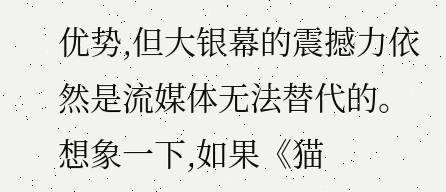优势,但大银幕的震撼力依然是流媒体无法替代的。想象一下,如果《猫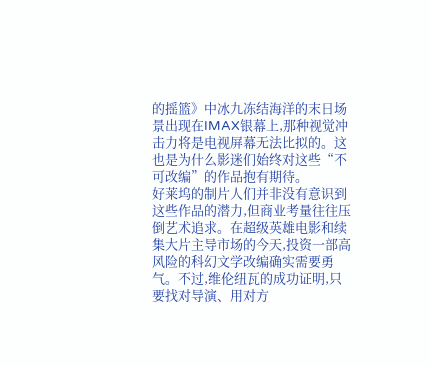的摇篮》中冰九冻结海洋的末日场景出现在IMAX银幕上,那种视觉冲击力将是电视屏幕无法比拟的。这也是为什么影迷们始终对这些“不可改编”的作品抱有期待。
好莱坞的制片人们并非没有意识到这些作品的潜力,但商业考量往往压倒艺术追求。在超级英雄电影和续集大片主导市场的今天,投资一部高风险的科幻文学改编确实需要勇气。不过,维伦纽瓦的成功证明,只要找对导演、用对方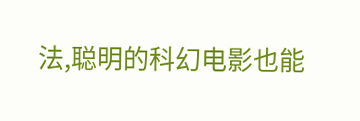法,聪明的科幻电影也能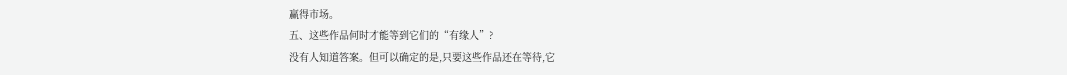赢得市场。
五、这些作品何时才能等到它们的“有缘人”?
没有人知道答案。但可以确定的是,只要这些作品还在等待,它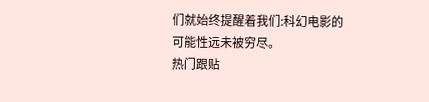们就始终提醒着我们:科幻电影的可能性远未被穷尽。
热门跟贴